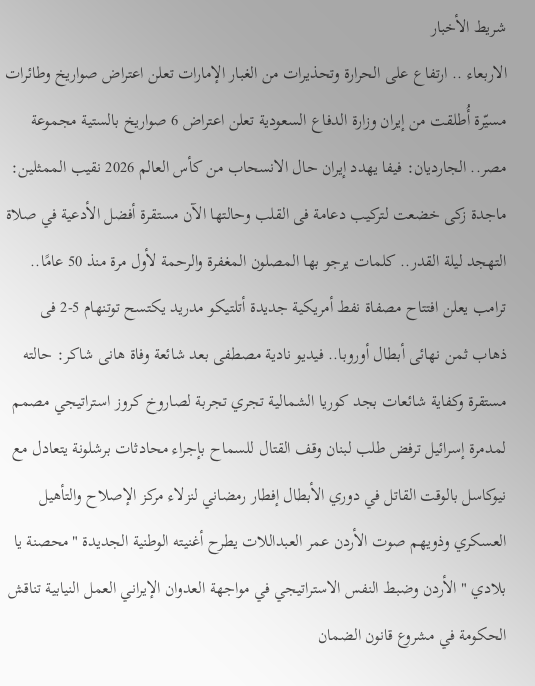شريط الأخبار
الاربعاء .. ارتفاع على الحرارة وتحذيرات من الغبار الإمارات تعلن اعتراض صواريخ وطائرات مسيّرة أُطلقت من إيران وزارة الدفاع السعودية تعلن اعتراض 6 صواريخ بالستية مجموعة مصر.. الجارديان: فيفا يهدد إيران حال الانسحاب من كأس العالم 2026 نقيب الممثلين: ماجدة زكى خضعت لتركيب دعامة فى القلب وحالتها الآن مستقرة أفضل الأدعية في صلاة التهجد ليلة القدر.. كلمات يرجو بها المصلون المغفرة والرحمة لأول مرة منذ 50 عامًا.. ترامب يعلن افتتاح مصفاة نفط أمريكية جديدة أتلتيكو مدريد يكتسح توتنهام 5-2 فى ذهاب ثمن نهائى أبطال أوروبا.. فيديو نادية مصطفى بعد شائعة وفاة هانى شاكر: حالته مستقرة وكفاية شائعات بجد كوريا الشمالية تجري تجربة لصاروخ كروز استراتيجي مصمم لمدمرة إسرائيل ترفض طلب لبنان وقف القتال للسماح بإجراء محادثات برشلونة يتعادل مع نيوكاسل بالوقت القاتل في دوري الأبطال إفطار رمضاني لنزلاء مركز الإصلاح والتأهيل العسكري وذويهم صوت الأردن عمر العبداللات يطرح أغنيته الوطنية الجديدة "محصنة يا بلادي " الأردن وضبط النفس الاستراتيجي في مواجهة العدوان الإيراني العمل النيابية تناقش الحكومة في مشروع قانون الضمان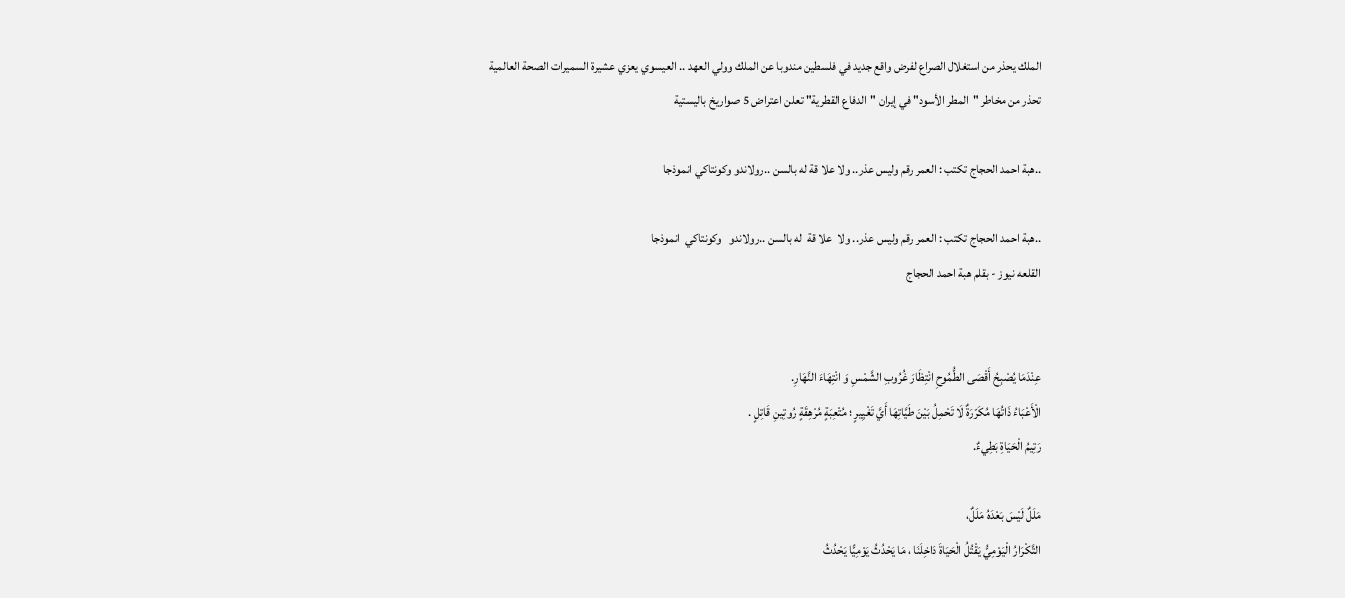الملك يحذر من استغلال الصراع لفرض واقع جديد في فلسطين مندوبا عن الملك وولي العهد .. العيسوي يعزي عشيرة السميرات الصحة العالمية تحذر من مخاطر "المطر الأسود" في إيران "الدفاع القطرية" تعلن اعتراض 5 صواريخ باليستية

..هبة احمد الحجاج تكتب : العمر رقم وليس عذر.. ولا علا قة له بالسن ..رولاندو وكونتاكي انموذجا

..هبة احمد الحجاج تكتب : العمر رقم وليس عذر.. ولا  علا قة  له بالسن ..رولاندو   وكونتاكي  انموذجا
القلعه نيوز - بقلم هبة احمد الحجاج


عِنْدَمَا يُصْبِحُ أَقْصَى الطُّمُوحِ انْتِظَارَ غُرُوبِ الشَّمْسِ وَ انْتِهَاءَ النَّهَارِ.
الْأَعْبَاءُ ذَاتُهَا مُكَرّرَةٌ لَا تَحْمِلُ بَيْنَ طَيَّاتِهَا أَيَّ تَغْيِيرٍ ؛ مُتْعِبَةٍ مُرْهِقَةٍ رُوتِينِ قَاتِلٍ .
رَتِيمُ الْحَيَاةِ بَطِيءٌ.

مَلَلٌ لَيْسَ بَعْدَهُ مَلَلٌ،
التَّكْرَارُ الْيَوْمِيُّ يَقْتُلُ الْحَيَاةَ دَاخِلَنَا ، مَا يَحْدُثُ يَوْمِيًّا يَحْدُثُ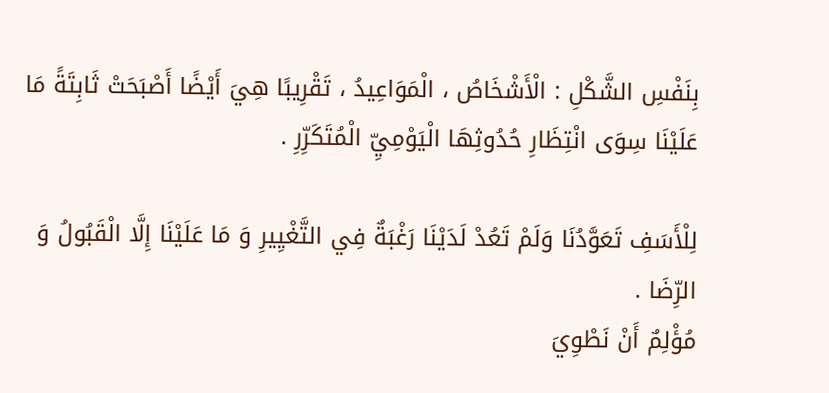بِنَفْسِ الشَّكْلِ : الْأَشْخَاصُ ، الْمَوَاعِيدُ ، تَقْرِيبًا هِيَ أَيْضًا أَصْبَحَتْ ثَابِتَةً مَا عَلَيْنَا سِوَى انْتِظَارِ حُدُوثِهَا الْيَوْمِيِّ الْمُتَكَرِّرِ .

لِلْأَسَفِ تَعَوَّدُنَا وَلَمْ تَعُدْ لَدَيْنَا رَغْبَةٌ فِي التَّغْيِيرِ وَ مَا عَلَيْنَا إِلَّا الْقَبُولُ وَ الرِّضَا .
مُؤْلِمٌ أَنْ نَطْوِيَ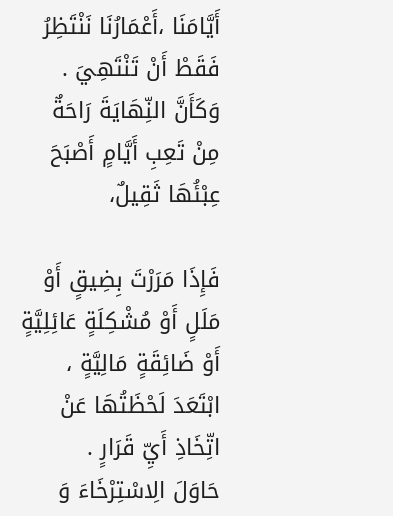أَيَّامَنَا ،أَعْمَارُنَا نَنْتَظِرُ فَقَطْ أَنْ تَنْتَهِيَ .
وَكَأَنَّ النِّهَايَةَ رَاحَةٌ مِنْ تَعِبِ أَيَّامٍ أَصْبَحَ عِبْئُهَا ثَقِيلٌ،

فَإِذَا مَرَرْتَ بِضِيقٍ أَوْ مَلَلٍ أَوْ مُشْكِلَةٍ عَائِلِيَّةٍ أَوْ ضَائِقَةٍ مَالِيَّةٍ ،
ابْتَعَدَ لَحْظَتُهَا عَنْ اتِّخَاذِ أَيِّ قَرَارٍ .
حَاوَلَ الِاسْتِرْخَاءَ وَ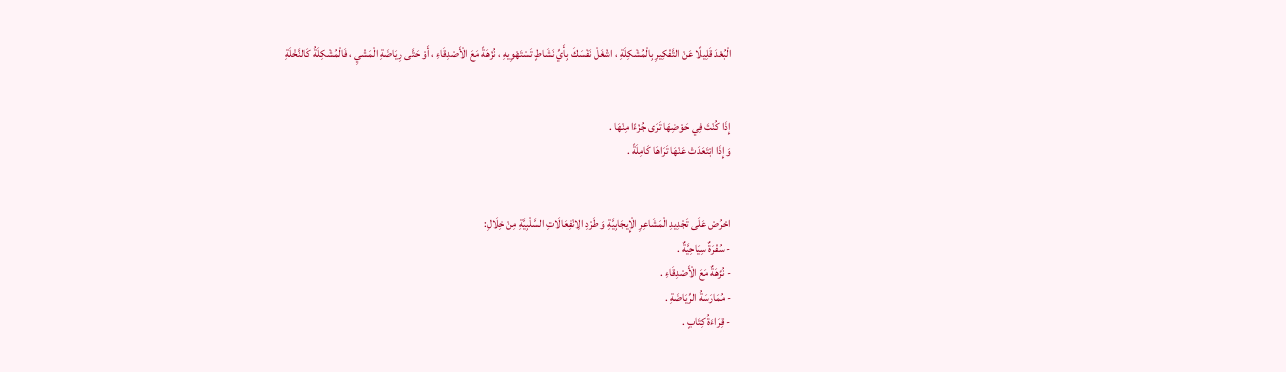الْبُعْدَ قَلِيلًا عَنْ التَّفْكِيرِ بِالْمُشْكِلَةِ ، اشْغَلْ نَفْسَكَ بِأَيِّ نَشَاطٍ تَسْتَهْوِيهِ ، نُزْهَةً مَعَ الْأَصْدِقَاءِ ، أَوْ حَتَّى رِيَاضَةِ الْمَشْيِ ، فَالْمُشْكِلَةُ كَالنَّخْلَةِ


إِذَا كُنْتَ فِي حَوْضِهَا تَرَى جُزْءًا مِنْهَا .
وَ إِذَا ابْتَعَدَتْ عَنْهَا تَرَاهَا كَامِلَةً .


احْرُصْ عَلَى تَجْدِيدِ الْمَشَاعِرِ الْإِيجَابِيَّةِ وَ طَرْدِ الِانْفِعَالَاتِ السَّلْبِيَّةِ مِنْ خِلَالِ:
- سُفْرَةٌ سِيَاحِيَّةٌ .
- نُزْهَةٌ مَعَ الْأَصْدِقَاءِ .
- مُمَارَسَةُ الرِّيَاضَةِ .
- قِرَاءَةُ كِتَابٍ .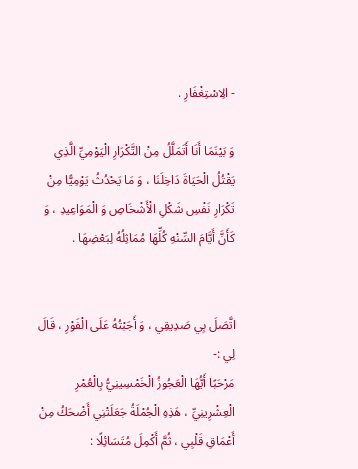- الِاسْتِغْفَارِ .

وَ بَيْنَمَا أَنَا أَتَمَلَّلُ مِنْ التَّكْرَارِ الْيَوْمِيِّ الَّذِي يَقْتُلُ الْحَيَاةَ دَاخِلَنَا ، وَ مَا يَحْدُثُ يَوْمِيًّا مِنْ تَكْرَارِ نَفْسِ شَكْلِ الْأَشْخَاصِ وَ الْمَوَاعِيدِ ، وَ كَأَنَّ أَيَّامَ السِّنْهِ كُلِّهَا مُمَاثِلُهُ لِبَعْضِهَا .


اتَّصَلَ بِي صَدِيقِي ، وَ أَجَبْتُهُ عَلَى الْفَوْرِ ، قَالَ لِي :-
مَرْحَبًا أَيُّهَا الْعَجُوزُ الْخَمْسِينِيُّ بِالْعُمْرِ الْعِشْرِينِيِّ ، هَذِهِ الْجُمْلَةُ جَعَلَتْنِي أَضْحَكُ مِنْ أَعْمَاقِ قَلْبِي ، ثُمَّ أَكْمِلَ مُتَسَائِلًا :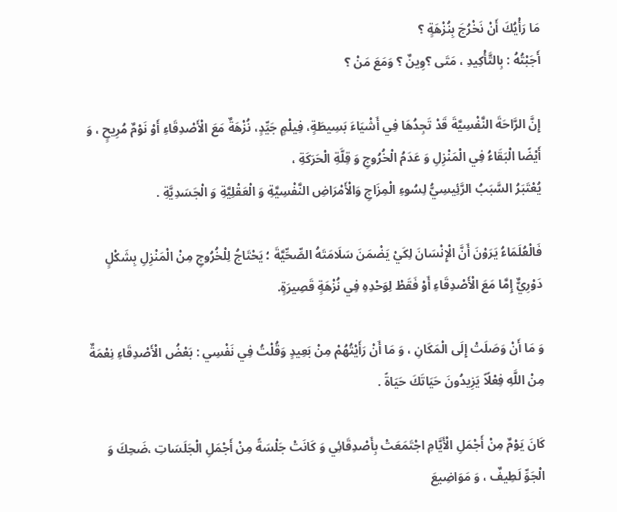مَا رَأْيُكَ أَنْ نَخْرُجَ بِنُزْهَةٍ ؟
أَجَبْتُهُ : بِالتَّأْكِيدِ ، مَتَى ؟وِينٌ ؟ وَمَعَ مَنْ ؟

إِنَّ الرَّاحَةَ النَّفْسِيَّةَ قَدْ تَجِدُهَا فِي أَشْيَاءَ بَسِيطَةٍ، فِيلْمٍ جَيِّدٍ، نُزْهَةٌ مَعَ الْأَصْدِقَاءِ أَوْ نَوْمٌ مُرِيحٍ ، وَ أَيْضًا الْبَقَاءُ فِي الْمَنْزِلِ وَ عَدَمُ الْخُرُوجِ وَ قِلَّةِ الْحَرَكَةِ ،
يُعْتَبَرُ السَّبَبُ الرَّئِيسِيُّ لِسُوءِ الْمِزَاجِ وَالْأَمْرَاضِ النَّفْسِيَّةِ وَ الْعَقْلِيَّةِ وَ الْجَسَدِيَّةِ .

فَالْعُلَمَاءُ يَرَوْنَ أَنَّ الْإِنْسَانَ لِكَيْ يَضْمَنَ سَلَامَتَهُ الصِّحِّيَّةَ ؛ يَحْتَاجُ لِلْخُرُوجِ مِنْ الْمَنْزِلِ بِشَكْلٍ دَوْرِيٌّ إِمَّا مَعَ الْأَصْدِقَاءِ أَوْ فَقَطْ لِوَحْدِهِ فِي نُزْهَةٍ قَصِيرَةٍ.

وَ مَا أَنْ وَصَلَتْ إِلَى الْمَكَانِ ، وَ مَا أَنْ رَأَيْتُهُمْ مِنْ بَعِيدٍ وَقُلْتُ فِي نَفْسِي : بَعْضُ الْأَصْدِقَاءِ نِعْمَةٌ مِنْ اللَّهِ فِعْلًاً يَزِيدُونَ حَيَاتَكَ حَيَاةً .

كَانَ يَوْمٌ مِنْ أَجْمَلِ الْأَيَّامِ اجْتَمَعَتْ بِأَصْدِقَائِي وَ كَانَتْ جَلْسَةً مِنْ أَجْمَلِ الْجَلَسَاتِ ،ضَحِكَ وَ الْجَوِّ لَطِيفٌ ، وَ مَوَاضِيعَ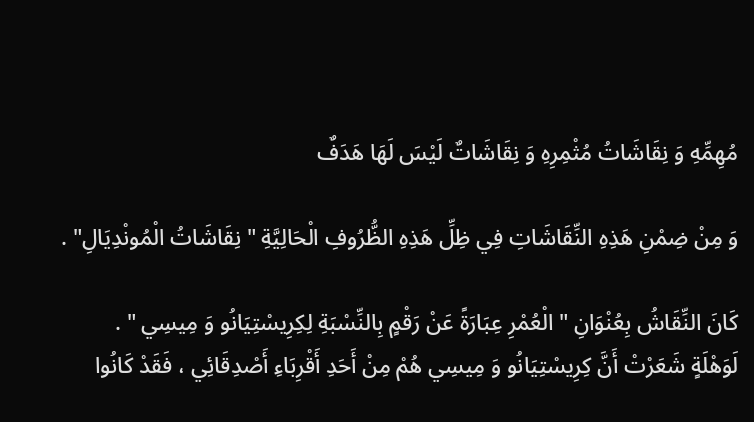مُهِمِّهِ وَ نِقَاشَاتُ مُثْمِرِهِ وَ نِقَاشَاتٌ لَيْسَ لَهَا هَدَفٌ

وَ مِنْ ضِمْنِ هَذِهِ النِّقَاشَاتِ فِي ظِلِّ هَذِهِ الظُّرُوفِ الْحَالِيَّةِ " نِقَاشَاتُ الْمُونْدِيَالِ" .

كَانَ النِّقَاشُ بِعُنْوَانِ " الْعُمْرِ عِبَارَةً عَنْ رَقْمٍ بِالنِّسْبَةِ لِكِرِيسْتِيَانُو وَ مِيسِي " .
لَوَهْلَةٍ شَعَرْتْ أَنَّ كِرِيسْتِيَانُو وَ مِيسِي هُمْ مِنْ أَحَدِ أَقْرِبَاءِ أَصْدِقَائِي ، فَقَدْ كَانُوا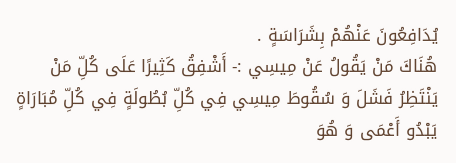يُدَافِعُونَ عَنْهُمْ بِشَرَاسَةٍ .
هُنَاكَ مَنْ يَقُولُ عَنْ مِيسِي :- أَشْفِقُ كَثِيرًا عَلَى كُلِّ مَنْ يَنْتَظِرُ فَشَلَ وَ سُقُوطَ مِيسِي فِي كُلِّ بُطُولَةٍ فِي كُلِّ مُبَارَاةٍ يَبْدُو أَعْمَى وَ هُوَ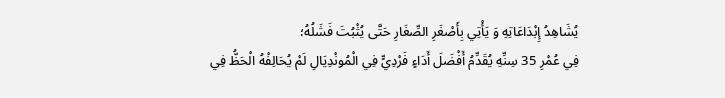يُشَاهِدُ إِبْدَاعَاتِهِ وَ يَأْتِي بِأَصْغَرِ الصِّغَارِ حَتَّى يُثْبُتَ فَشَلُهُ؛
فِي عُمْرِ 35 سِنِّهِ يُقَدِّمُ أَفْضَلَ أَدَاءٍ فَرْدِيٍّ فِي الْمُونْدِيَالِ لَمْ يُحَالِفْهُ الْحَظُّ فِي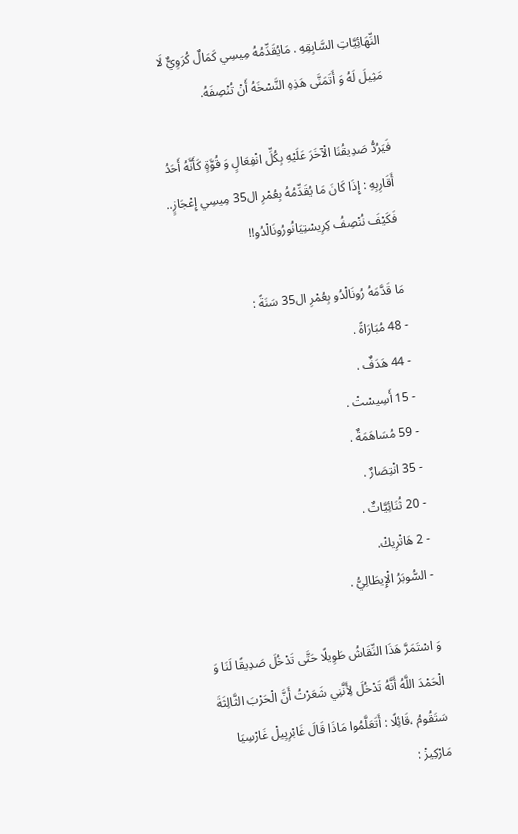النِّهَائِيَّاتِ السَّابِقِهِ . مَايُقَدِّمُهُ مِيسِي كَمَالٌ كُرَوِيٌّ لَا مَثِيلَ لَهُ وَ أَتَمَنَّى هَذِهِ النَّسْخَهُ أَنْ تُنْصِفَهُ.

فَيَرُدُّ صَدِيقُنَا الْآخَرَ عَلَيْهِ بِكُلِّ انْفِعَالٍ وَ قُوَّةٍ كَأَنَّهُ أَحَدُ أَقَارِبِهِ : إِذَا كَانَ مَا يُقَدِّمُهُ بِعُمْرِ ال35 مِيسِي إِعْجَازٍ.. فَكَيْفَ نُنْصِفُ كِرِيسْتِيَانُورُونَالْدُو!!

مَا قَدَّمَهُ رُونَالْدُو بِعُمْرِ ال35 سَنَةً :
- 48 مُبَارَاةً .
- 44 هَدَفٌ .
- 15 أَسِيسْتْ .
- 59 مُسَاهَمَةٌ .
- 35 انْتِصَارٌ .
- 20 ثُنَائِيَّاتٌ .
- 2 هَاتْرِيكْ.
- السُّوبَرُ الْإِيطَالِيُّ .

وَ اسْتَمَرَّ هَذَا النِّقَاشُ طَوِيلًا حَتَّى تَدْخُلَ صَدِيقًا لَنَا وَ الْحَمْدَ اللَّهُ أَنَّهُ تَدْخُلَ لِأَنَّنِي شَعَرْتُ أَنَّ الْحَرْبَ الثَّالِثَةَ سَتَقُومُ ،قَائِلًا : أَتَعَلَّمُوا مَاذَا قَالَ غَابْرِيِيلْ غَارْسِيَا مَارْكِيزْ :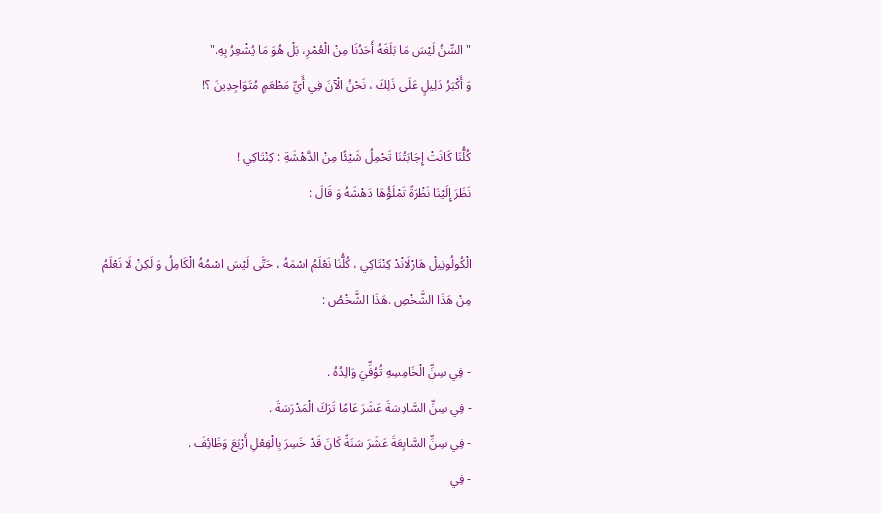"السِّنُ لَيْسَ مَا بَلَغَهُ أَحَدُنَا مِنْ الْعُمْرِ، بَلْ هُوَ مَا يُشْعِرُ بِهِ."
وَ أَكْبَرُ دَلِيلٍ عَلَى ذَلِكَ ، نَحْنُ الْآنَ فِي أَيِّ مَطْعَمٍ مُتَوَاجِدِينَ ؟!

كُلُّنَا كَانَتْ إِجَابَتُنَا تَحْمِلُ شَيْئًا مِنْ الدَّهْشَةِ : كِنْتَاكِي !
نَظَرَ إِلَيْنَا نَظْرَةً تَمْلَؤُهَا دَهْشَهُ وَ قَالَ :

الْكُولُونِيلْ هَارْلَانْدْ كِنْتَاكِي ، كُلُّنَا نَعْلَمُ اسْمَهُ ، حَتَّى لَيْسَ اسْمُهُ الْكَامِلُ وَ لَكِنْ لَا نَعْلَمُ مِنْ هَذَا الشَّخْصِ .هَذَا الشَّخْصُ :

- فِي سِنِّ الْخَامِسِهِ تُوُفِّيَ وَالِدُهُ .
- فِي سِنِّ السَّادِسَةَ عَشَرَ عَامًا تَرَكَ الْمَدْرَسَةَ .
- فِي سِنِّ السَّابِعَةَ عَشَرَ سَنَةً كَانَ قَدْ خَسِرَ بِالْفِعْلِ أَرْبَعَ وَظَائِفَ .
- فِي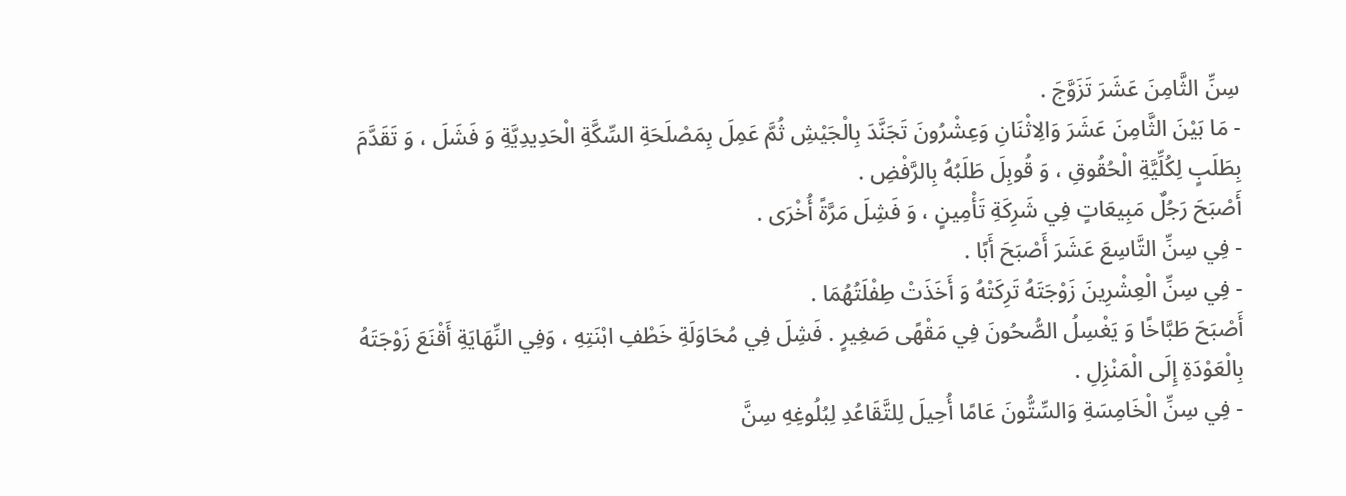سِنِّ الثَّامِنَ عَشَرَ تَزَوَّجَ .
- مَا بَيْنَ الثَّامِنَ عَشَرَ وَالِاثْنَانِ وَعِشْرُونَ تَجَنَّدَ بِالْجَيْشِ ثُمَّ عَمِلَ بِمَصْلَحَةِ السِّكَّةِ الْحَدِيدِيَّةِ وَ فَشَلَ ، وَ تَقَدَّمَ بِطَلَبٍ لِكُلِّيَّةِ الْحُقُوقِ ، وَ قُوبِلَ طَلَبُهُ بِالرَّفْضِ .
أَصْبَحَ رَجُلٌ مَبِيعَاتٍ فِي شَرِكَةِ تَأْمِينٍ ، وَ فَشِلَ مَرَّةً أُخْرَى .
- فِي سِنِّ التَّاسِعَ عَشَرَ أَصْبَحَ أَبًا .
- فِي سِنِّ الْعِشْرِينَ زَوْجَتَهُ تَرِكَتْهُ وَ أَخَذَتْ طِفْلَتُهُمَا .
أَصْبَحَ طَبَّاخًا وَ يَغْسِلُ الصُّحُونَ فِي مَقْهًى صَغِيرٍ . فَشِلَ فِي مُحَاوَلَةِ خَطْفِ ابْنَتِهِ ، وَفِي النِّهَايَةِ أَقْنَعَ زَوْجَتَهُ بِالْعَوْدَةِ إِلَى الْمَنْزِلِ .
- فِي سِنِّ الْخَامِسَةِ وَالسِّتُّونَ عَامًا أُحِيلَ لِلتَّقَاعُدِ لِبُلُوغِهِ سِنَّ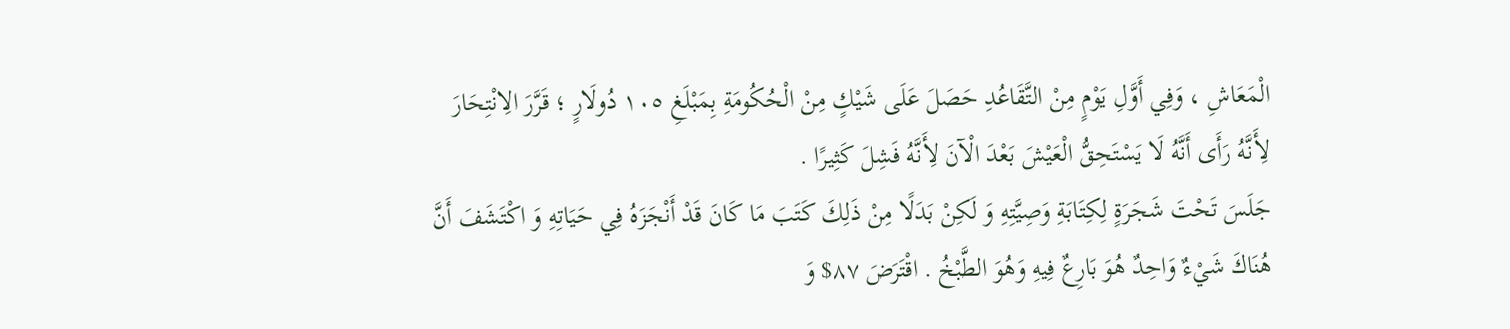الْمَعَاشِ ، وَفِي أَوَّلِ يَوْمٍ مِنْ التَّقَاعُدِ حَصَلَ عَلَى شَيْكٍ مِنْ الْحُكُومَةِ بِمَبْلَغِ ١٠٥ دُولَارٍ ؛ قَرَّرَ الِانْتِحَارَ لِأَنَّهُ رَأَى أَنَّهُ لَا يَسْتَحِقُّ الْعَيْشَ بَعْدَ الْآنَ لِأَنَّهُ فَشِلَ كَثِيرًا .
جَلَسَ تَحْتَ شَجَرَةٍ لِكِتَابَةِ وَصِيَّتِهِ وَ لَكِنْ بَدَلًا مِنْ ذَلِكَ كَتَبَ مَا كَانَ قَدْ أَنْجَزَهُ فِي حَيَاتِهِ وَ اكْتَشَفَ أَنَّ هُنَاكَ شَيْءٌ وَاحِدٌ هُوَ بَارِعٌ فِيهِ وَهُوَ الطَّبْخُ . اقْتَرَضَ ٨٧$ وَ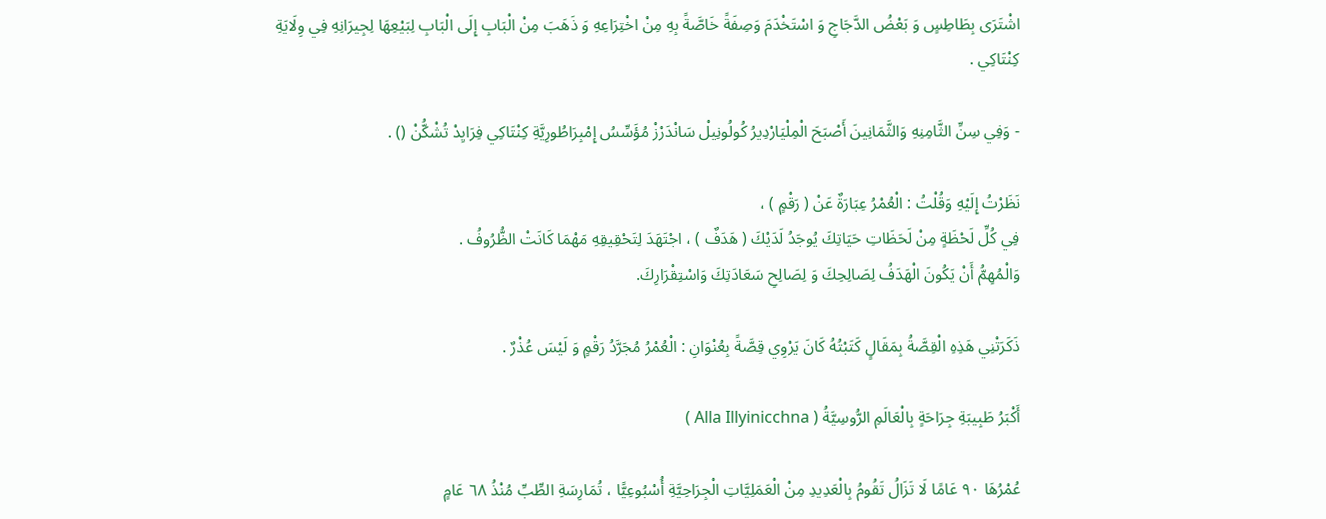اشْتَرَى بِطَاطِسٍ وَ بَعْضُ الدَّجَاجِ وَ اسْتَخْدَمَ وَصِفَةً خَاصَّةً بِهِ مِنْ اخْتِرَاعِهِ وَ ذَهَبَ مِنْ الْبَابِ إِلَى الْبَابِ لِبَيْعِهَا لِجِيرَانِهِ فِي وِلَايَةِ كِنْتَاكِي .

- وَفِي سِنِّ الثَّامِنِهِ وَالثَّمَانِينَ أَصْبَحَ الْمِلْيَارْدِيرُ كُولُونِيلْ سَانْدَرْزْ مُؤَسِّسُ إِمْبِرَاطُورِيَّةِ كِنْتَاكِي فِرَايِدْ تُشْكُّنْ () .

نَظَرْتُ إِلَيْهِ وَقُلْتُ : الْعُمْرُ عِبَارَةٌ عَنْ ( رَقْمٍ ) ،
فِي كُلِّ لَحْظَةٍ مِنْ لَحَظَاتِ حَيَاتِكَ يُوجَدُ لَدَيْكَ ( هَدَفٌ ) ، اجْتَهَدَ لِتَحْقِيقِهِ مَهْمَا كَانَتْ الظُّرُوفُ .
وَالْمُهِمُّ أَنْ يَكُونَ الْهَدَفُ لِصَالِحِكَ وَ لِصَالِحِ سَعَادَتِكَ وَاسْتِقْرَارِكَ.

ذَكَرَتْنِي هَذِهِ الْقِصَّةُ بِمَقَالٍ كَتَبْتُهُ كَانَ يَرْوِي قِصَّةً بِعُنْوَانِ : الْعُمْرُ مُجَرَّدُ رَقْمٍ وَ لَيْسَ عُذْرٌ .

أَكْبَرُ طَبِيبَةِ جِرَاحَةٍ بِالْعَالَمِ الرُّوسِيَّةُ ( Alla Illyinicchna )

عُمْرُهَا ٩٠ عَامًا لَا تَزَالُ تَقُومُ بِالْعَدِيدِ مِنْ الْعَمَلِيَّاتِ الْجِرَاحِيَّةِ أُسْبُوعِيًّا ، تُمَارِسَةِ الطِّبِّ مُنْذُ ٦٨ عَامٍ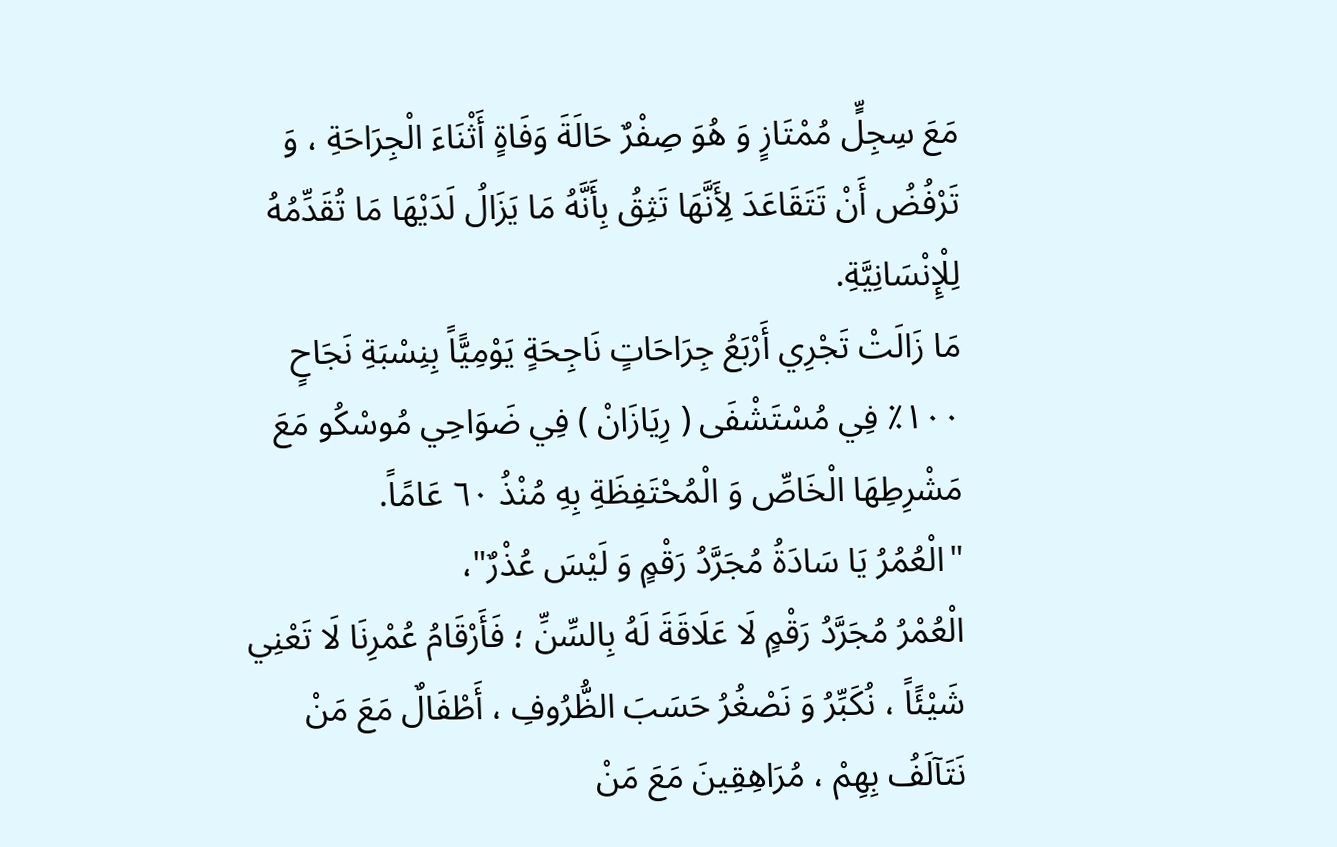مَعَ سِجِلٍّ مُمْتَازٍ وَ هُوَ صِفْرٌ حَالَةَ وَفَاةٍ أَثْنَاءَ الْجِرَاحَةِ ، وَ تَرْفُضُ أَنْ تَتَقَاعَدَ لِأَنَّهَا تَثِقُ بِأَنَّهُ مَا يَزَالُ لَدَيْهَا مَا تُقَدِّمُهُ لِلْإِنْسَانِيَّةِ.
مَا زَالَتْ تَجْرِي أَرْبَعُ جِرَاحَاتٍ نَاجِحَةٍ يَوْمِيًّاً بِنِسْبَةِ نَجَاحٍ ١٠٠٪ فِي مُسْتَشْفَى ( رِيَازَانْ ) فِي ضَوَاحِي مُوسْكُو مَعَ مَشْرِطِهَا الْخَاصِّ وَ الْمُحْتَفِظَةِ بِهِ مُنْذُ ٦٠ عَامًاً.
"الْعُمُرُ يَا سَادَةُ مُجَرَّدُ رَقْمٍ وَ لَيْسَ عُذْرٌ"،
الْعُمْرُ مُجَرَّدُ رَقْمٍ لَا عَلَاقَةَ لَهُ بِالسِّنِّ ؛ فَأَرْقَامُ عُمْرِنَا لَا تَعْنِي شَيْئًاً ، نُكَبِّرُ وَ نَصْغُرُ حَسَبَ الظُّرُوفِ ، أَطْفَالٌ مَعَ مَنْ نَتَآلَفُ بِهِمْ ، مُرَاهِقِينَ مَعَ مَنْ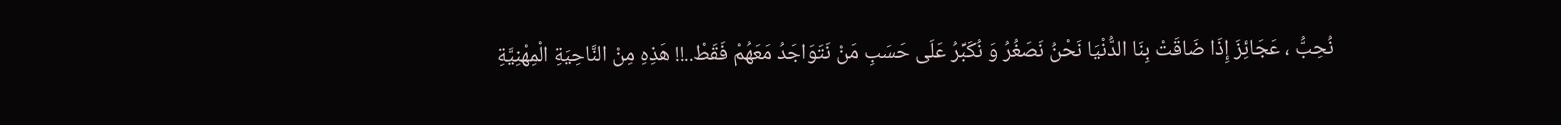نُحِبُّ ، عَجَائِزَ إِذَا ضَاقَتْ بِنَا الدُّنْيَا نَحْنُ نَصَغُرُ وَ نُكَبِّرُ عَلَى حَسَبِ مَنْ نَتَوَاجَدُ مَعَهُمْ فَقَطْ..!! هَذِهِ مِنْ النَّاحِيَةِ الْمِهْنِيَّةِ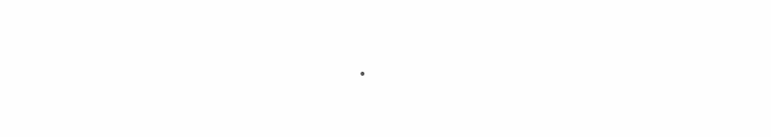.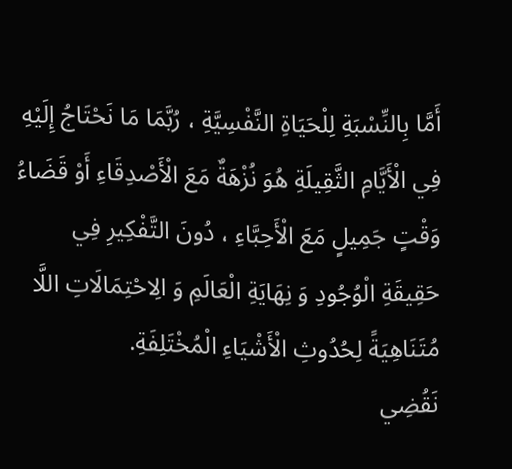أَمَّا بِالنِّسْبَةِ لِلْحَيَاةِ النَّفْسِيَّةِ ، رُبَّمَا مَا نَحْتَاجُ إِلَيْهِ فِي الْأَيَّامِ الثَّقِيلَةِ هُوَ نُزْهَةٌ مَعَ الْأَصْدِقَاءِ أَوْ قَضَاءُ وَقْتٍ جَمِيلٍ مَعَ الْأَحِبَّاءِ ، دُونَ التَّفْكِيرِ فِي حَقِيقَةِ الْوُجُودِ وَ نِهَايَةِ الْعَالَمِ وَ الِاحْتِمَالَاتِ اللَّا مُتَنَاهِيَةً لِحُدُوثِ الْأَشْيَاءِ الْمُخْتَلِفَةِ.
نَقُضِي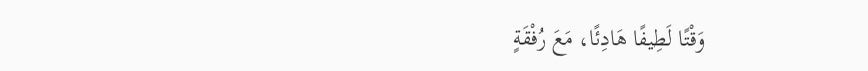وَقْتًا لَطِيفًا هَادِئًا، مَعَ رُفْقَةٍ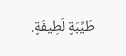طَيِّبَةٍ لَطِيفَةٍ.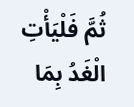ثُمَّ فَلْيَأْتِ الْغَدُ بِمَا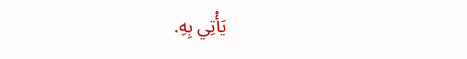يَأْتِي بِهِ.